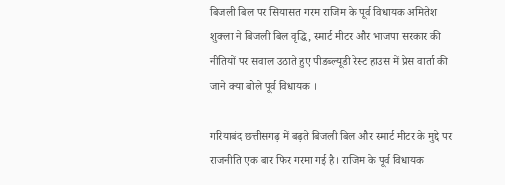बिजली बिल पर सियासत गरम राजिम के पूर्व विधायक अमितेश शुक्ला ने बिजली बिल वृद्धि, स्मार्ट मीटर और भाजपा सरकार की नीतियों पर सवाल उठाते हुए पीडब्ल्यूडी रेस्ट हाउस में प्रेस वार्ता की जाने क्या बोले पूर्व विधायक ।

गरियाबंद छत्तीसगढ़ में बढ़ते बिजली बिल और स्मार्ट मीटर के मुद्दे पर राजनीति एक बार फिर गरमा गई है। राजिम के पूर्व विधायक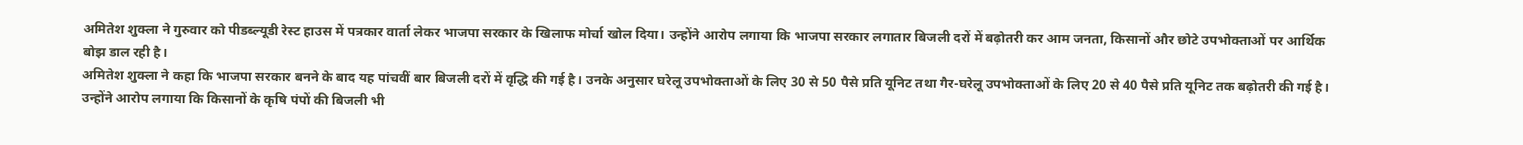अमितेश शुक्ला ने गुरुवार को पीडब्ल्यूडी रेस्ट हाउस में पत्रकार वार्ता लेकर भाजपा सरकार के खिलाफ मोर्चा खोल दिया। उन्होंने आरोप लगाया कि भाजपा सरकार लगातार बिजली दरों में बढ़ोतरी कर आम जनता, किसानों और छोटे उपभोक्ताओं पर आर्थिक बोझ डाल रही है।
अमितेश शुक्ला ने कहा कि भाजपा सरकार बनने के बाद यह पांचवीं बार बिजली दरों में वृद्धि की गई है। उनके अनुसार घरेलू उपभोक्ताओं के लिए 30 से 50 पैसे प्रति यूनिट तथा गैर-घरेलू उपभोक्ताओं के लिए 20 से 40 पैसे प्रति यूनिट तक बढ़ोतरी की गई है। उन्होंने आरोप लगाया कि किसानों के कृषि पंपों की बिजली भी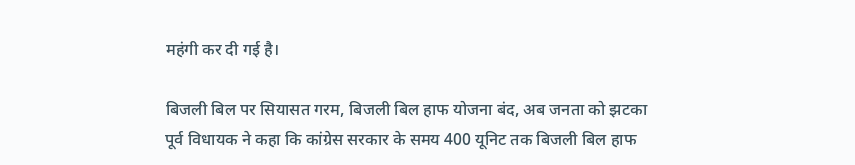महंगी कर दी गई है।

बिजली बिल पर सियासत गरम, बिजली बिल हाफ योजना बंद, अब जनता को झटका
पूर्व विधायक ने कहा कि कांग्रेस सरकार के समय 400 यूनिट तक बिजली बिल हाफ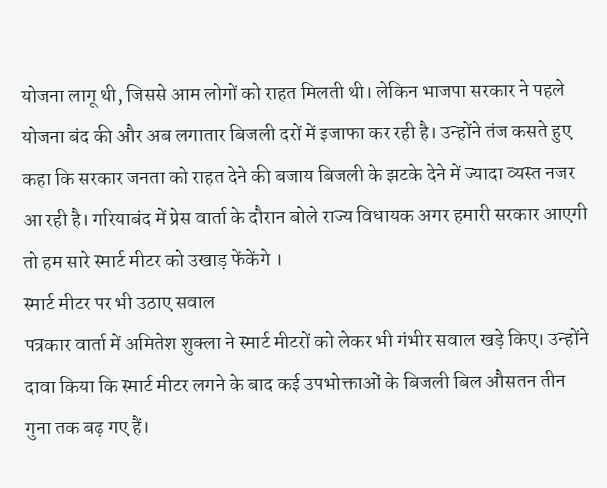योजना लागू थी, जिससे आम लोगों को राहत मिलती थी। लेकिन भाजपा सरकार ने पहले योजना बंद की और अब लगातार बिजली दरों में इजाफा कर रही है। उन्होंने तंज कसते हुए कहा कि सरकार जनता को राहत देने की बजाय बिजली के झटके देने में ज्यादा व्यस्त नजर आ रही है। गरियाबंद में प्रेस वार्ता के दौरान बोले राज्य विधायक अगर हमारी सरकार आएगी तो हम सारे स्मार्ट मीटर को उखाड़ फेंकेंगे ।
स्मार्ट मीटर पर भी उठाए सवाल
पत्रकार वार्ता में अमितेश शुक्ला ने स्मार्ट मीटरों को लेकर भी गंभीर सवाल खड़े किए। उन्होंने दावा किया कि स्मार्ट मीटर लगने के बाद कई उपभोक्ताओं के बिजली बिल औसतन तीन गुना तक बढ़ गए हैं।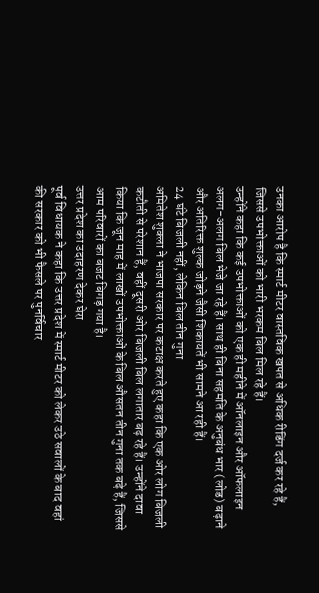उनका आरोप है कि स्मार्ट मीटर वास्तविक खपत से अधिक रीडिंग दर्ज कर रहे हैं, जिससे उपभोक्ताओं को भारी भरकम बिल मिल रहे हैं।
उन्होंने कहा कि कई उपभोक्ताओं को एक ही महीने में ऑनलाइन और ऑफलाइन अलग-अलग बिल भेजे जा रहे हैं। साथ ही बिना सहमति के अनुबंध भार (लोड) बढ़ाने और अतिरिक्त शुल्क जोड़ने जैसी शिकायतें भी सामने आ रही हैं।
24 घंटे बिजली नहीं, लेकिन बिल तीन गुना
अमितेश शुक्ला ने भाजपा सरकार पर कटाक्ष करते हुए कहा कि एक ओर लोग बिजली कटौती से परेशान हैं, वहीं दूसरी ओर बिजली बिल लगातार बढ़ रहे हैं। उन्होंने दावा किया कि जून माह में लाखों उपभोक्ताओं के बिल औसतन तीन गुना तक बढ़े हैं, जिससे आम परिवारों का बजट बिगड़ गया है।
उत्तर प्रदेश का उदाहरण देकर घेरा
पूर्व विधायक ने कहा कि उत्तर प्रदेश में स्मार्ट मीटर को लेकर उठे सवालों के बाद वहां की सरकार को भी फैसले पर पुनर्विचार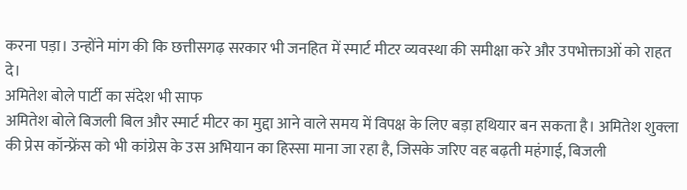करना पड़ा। उन्होंने मांग की कि छत्तीसगढ़ सरकार भी जनहित में स्मार्ट मीटर व्यवस्था की समीक्षा करे और उपभोक्ताओं को राहत दे।
अमितेश बोले पार्टी का संदेश भी साफ
अमितेश बोले बिजली बिल और स्मार्ट मीटर का मुद्दा आने वाले समय में विपक्ष के लिए बड़ा हथियार बन सकता है। अमितेश शुक्ला की प्रेस कॉन्फ्रेंस को भी कांग्रेस के उस अभियान का हिस्सा माना जा रहा है, जिसके जरिए वह बढ़ती महंगाई, बिजली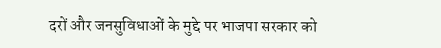दरों और जनसुविधाओं के मुद्दे पर भाजपा सरकार को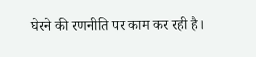घेरने की रणनीति पर काम कर रही है।